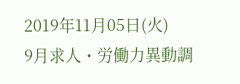2019年11月05日(火)
9月求人・労働力異動調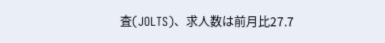査(JOLTS)、求人数は前月比27.7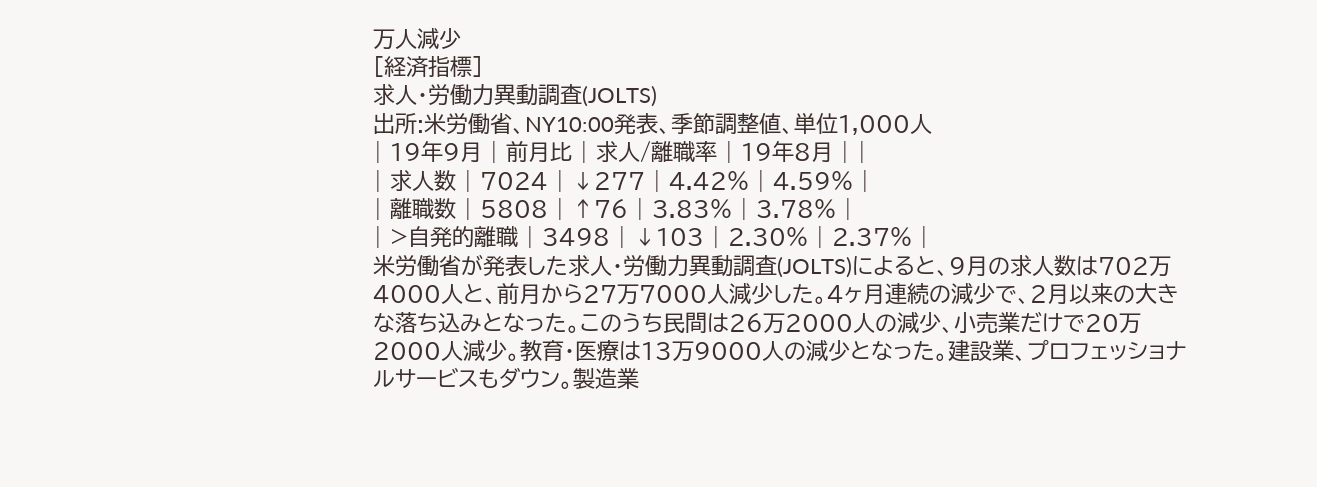万人減少
[経済指標]
求人・労働力異動調査(JOLTS)
出所:米労働省、NY10:00発表、季節調整値、単位1,000人
| 19年9月 | 前月比 | 求人/離職率 | 19年8月 | |
| 求人数 | 7024 | ↓277 | 4.42% | 4.59% |
| 離職数 | 5808 | ↑76 | 3.83% | 3.78% |
| >自発的離職 | 3498 | ↓103 | 2.30% | 2.37% |
米労働省が発表した求人・労働力異動調査(JOLTS)によると、9月の求人数は702万4000人と、前月から27万7000人減少した。4ヶ月連続の減少で、2月以来の大きな落ち込みとなった。このうち民間は26万2000人の減少、小売業だけで20万2000人減少。教育・医療は13万9000人の減少となった。建設業、プロフェッショナルサービスもダウン。製造業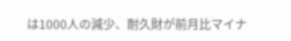は1000人の減少、耐久財が前月比マイナ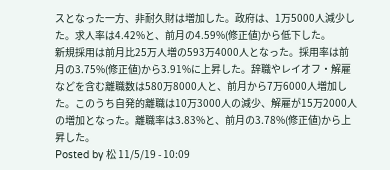スとなった一方、非耐久財は増加した。政府は、1万5000人減少した。求人率は4.42%と、前月の4.59%(修正値)から低下した。
新規採用は前月比25万人増の593万4000人となった。採用率は前月の3.75%(修正値)から3.91%に上昇した。辞職やレイオフ・解雇などを含む離職数は580万8000人と、前月から7万6000人増加した。このうち自発的離職は10万3000人の減少、解雇が15万2000人の増加となった。離職率は3.83%と、前月の3.78%(修正値)から上昇した。
Posted by 松 11/5/19 - 10:09